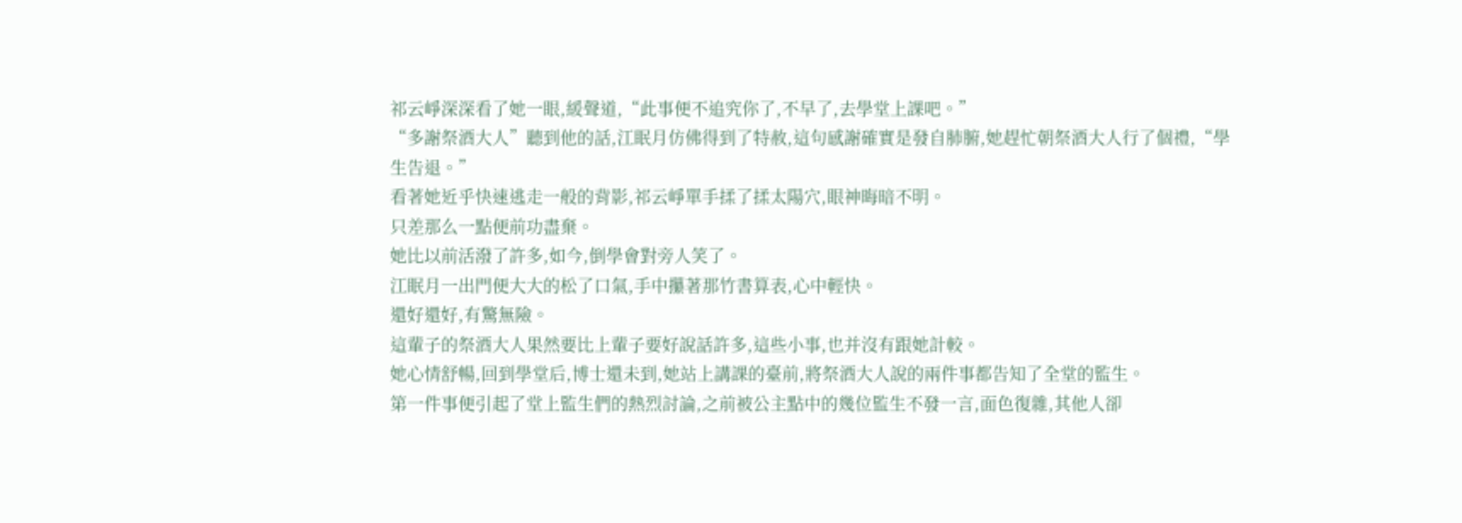祁云崢深深看了她一眼,緩聲道,“此事便不追究你了,不早了,去學堂上課吧。”
“多謝祭酒大人”聽到他的話,江眠月仿佛得到了特赦,這句感謝確實是發自肺腑,她趕忙朝祭酒大人行了個禮,“學生告退。”
看著她近乎快速逃走一般的背影,祁云崢單手揉了揉太陽穴,眼神晦暗不明。
只差那么一點便前功盡棄。
她比以前活潑了許多,如今,倒學會對旁人笑了。
江眠月一出門便大大的松了口氣,手中攥著那竹書算表,心中輕快。
還好還好,有驚無險。
這輩子的祭酒大人果然要比上輩子要好說話許多,這些小事,也并沒有跟她計較。
她心情舒暢,回到學堂后,博士還未到,她站上講課的臺前,將祭酒大人說的兩件事都告知了全堂的監生。
第一件事便引起了堂上監生們的熱烈討論,之前被公主點中的幾位監生不發一言,面色復雜,其他人卻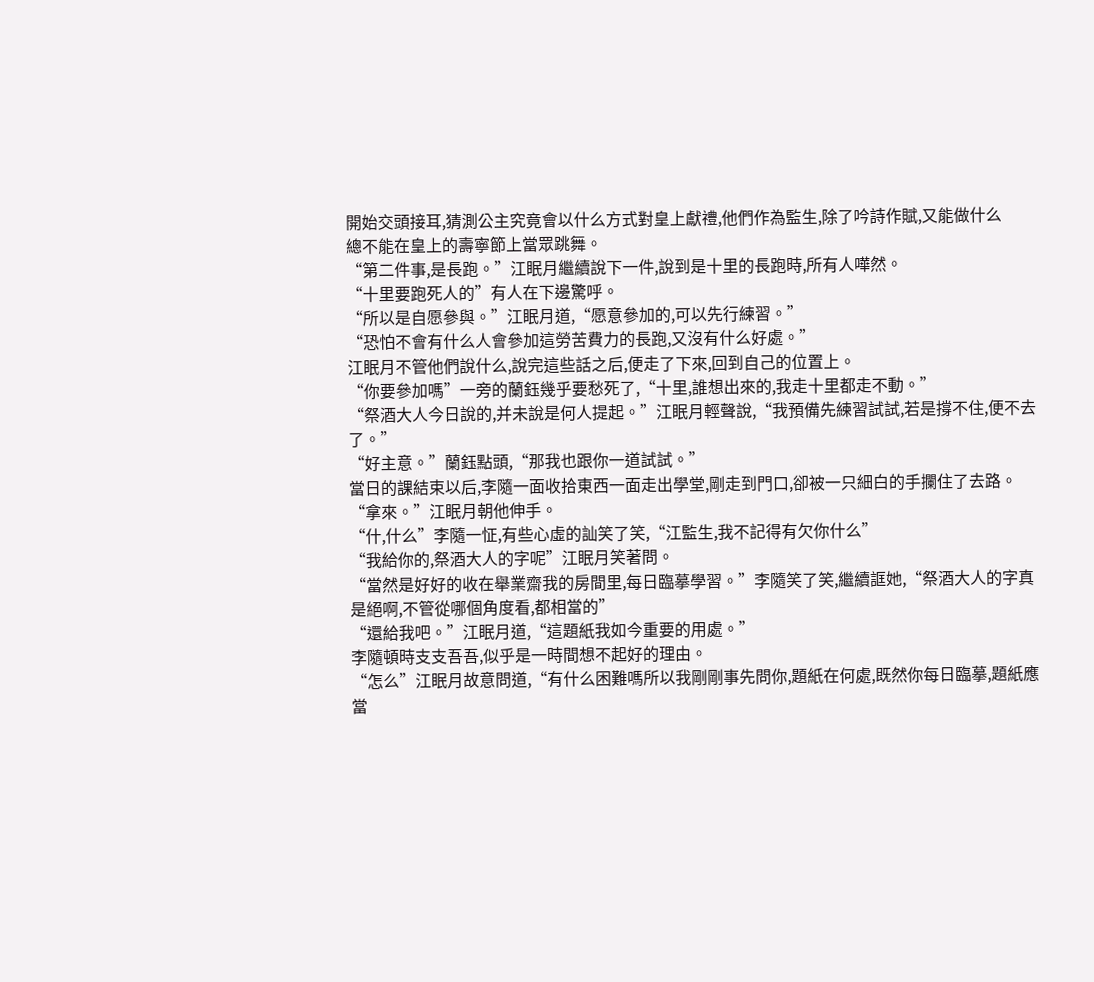開始交頭接耳,猜測公主究竟會以什么方式對皇上獻禮,他們作為監生,除了吟詩作賦,又能做什么
總不能在皇上的壽寧節上當眾跳舞。
“第二件事,是長跑。”江眠月繼續說下一件,說到是十里的長跑時,所有人嘩然。
“十里要跑死人的”有人在下邊驚呼。
“所以是自愿參與。”江眠月道,“愿意參加的,可以先行練習。”
“恐怕不會有什么人會參加這勞苦費力的長跑,又沒有什么好處。”
江眠月不管他們說什么,說完這些話之后,便走了下來,回到自己的位置上。
“你要參加嗎”一旁的蘭鈺幾乎要愁死了,“十里,誰想出來的,我走十里都走不動。”
“祭酒大人今日說的,并未說是何人提起。”江眠月輕聲說,“我預備先練習試試,若是撐不住,便不去了。”
“好主意。”蘭鈺點頭,“那我也跟你一道試試。”
當日的課結束以后,李隨一面收拾東西一面走出學堂,剛走到門口,卻被一只細白的手攔住了去路。
“拿來。”江眠月朝他伸手。
“什,什么”李隨一怔,有些心虛的訕笑了笑,“江監生,我不記得有欠你什么”
“我給你的,祭酒大人的字呢”江眠月笑著問。
“當然是好好的收在舉業齋我的房間里,每日臨摹學習。”李隨笑了笑,繼續誆她,“祭酒大人的字真是絕啊,不管從哪個角度看,都相當的”
“還給我吧。”江眠月道,“這題紙我如今重要的用處。”
李隨頓時支支吾吾,似乎是一時間想不起好的理由。
“怎么”江眠月故意問道,“有什么困難嗎所以我剛剛事先問你,題紙在何處,既然你每日臨摹,題紙應當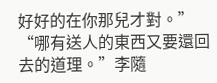好好的在你那兒才對。”
“哪有送人的東西又要還回去的道理。”李隨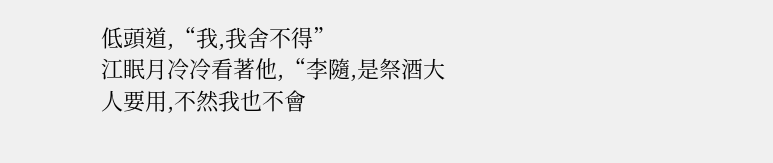低頭道,“我,我舍不得”
江眠月冷冷看著他,“李隨,是祭酒大人要用,不然我也不會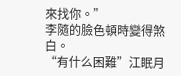來找你。”
李隨的臉色頓時變得煞白。
“有什么困難”江眠月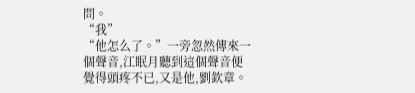問。
“我”
“他怎么了。”一旁忽然傳來一個聲音,江眠月聽到這個聲音便覺得頭疼不已,又是他,劉欽章。